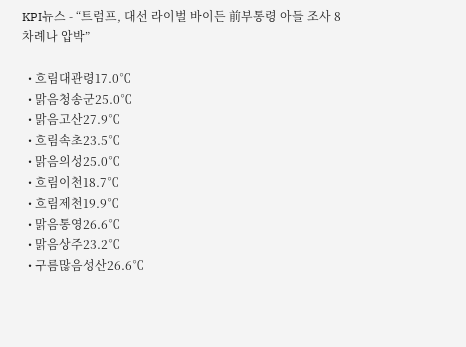KPI뉴스 - “트럼프, 대선 라이벌 바이든 前부통령 아들 조사 8차례나 압박”

  • 흐림대관령17.0℃
  • 맑음청송군25.0℃
  • 맑음고산27.9℃
  • 흐림속초23.5℃
  • 맑음의성25.0℃
  • 흐림이천18.7℃
  • 흐림제천19.9℃
  • 맑음통영26.6℃
  • 맑음상주23.2℃
  • 구름많음성산26.6℃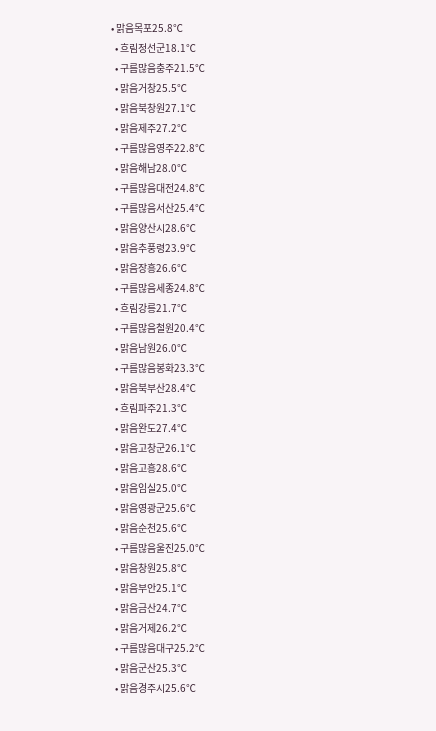• 맑음목포25.8℃
  • 흐림정선군18.1℃
  • 구름많음충주21.5℃
  • 맑음거창25.5℃
  • 맑음북창원27.1℃
  • 맑음제주27.2℃
  • 구름많음영주22.8℃
  • 맑음해남28.0℃
  • 구름많음대전24.8℃
  • 구름많음서산25.4℃
  • 맑음양산시28.6℃
  • 맑음추풍령23.9℃
  • 맑음장흥26.6℃
  • 구름많음세종24.8℃
  • 흐림강릉21.7℃
  • 구름많음철원20.4℃
  • 맑음남원26.0℃
  • 구름많음봉화23.3℃
  • 맑음북부산28.4℃
  • 흐림파주21.3℃
  • 맑음완도27.4℃
  • 맑음고창군26.1℃
  • 맑음고흥28.6℃
  • 맑음임실25.0℃
  • 맑음영광군25.6℃
  • 맑음순천25.6℃
  • 구름많음울진25.0℃
  • 맑음창원25.8℃
  • 맑음부안25.1℃
  • 맑음금산24.7℃
  • 맑음거제26.2℃
  • 구름많음대구25.2℃
  • 맑음군산25.3℃
  • 맑음경주시25.6℃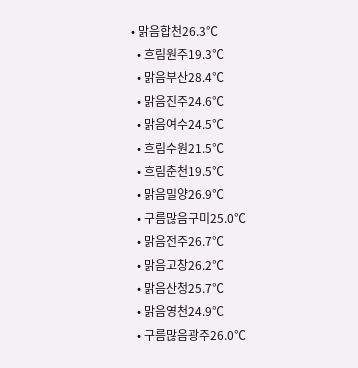• 맑음합천26.3℃
  • 흐림원주19.3℃
  • 맑음부산28.4℃
  • 맑음진주24.6℃
  • 맑음여수24.5℃
  • 흐림수원21.5℃
  • 흐림춘천19.5℃
  • 맑음밀양26.9℃
  • 구름많음구미25.0℃
  • 맑음전주26.7℃
  • 맑음고창26.2℃
  • 맑음산청25.7℃
  • 맑음영천24.9℃
  • 구름많음광주26.0℃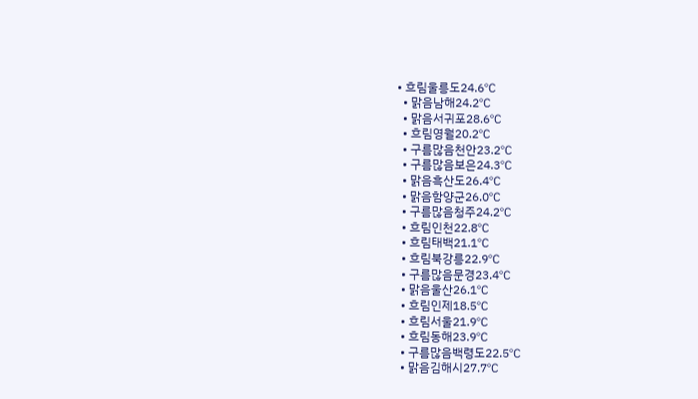• 흐림울릉도24.6℃
  • 맑음남해24.2℃
  • 맑음서귀포28.6℃
  • 흐림영월20.2℃
  • 구름많음천안23.2℃
  • 구름많음보은24.3℃
  • 맑음흑산도26.4℃
  • 맑음함양군26.0℃
  • 구름많음청주24.2℃
  • 흐림인천22.8℃
  • 흐림태백21.1℃
  • 흐림북강릉22.9℃
  • 구름많음문경23.4℃
  • 맑음울산26.1℃
  • 흐림인제18.5℃
  • 흐림서울21.9℃
  • 흐림동해23.9℃
  • 구름많음백령도22.5℃
  • 맑음김해시27.7℃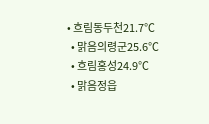• 흐림동두천21.7℃
  • 맑음의령군25.6℃
  • 흐림홍성24.9℃
  • 맑음정읍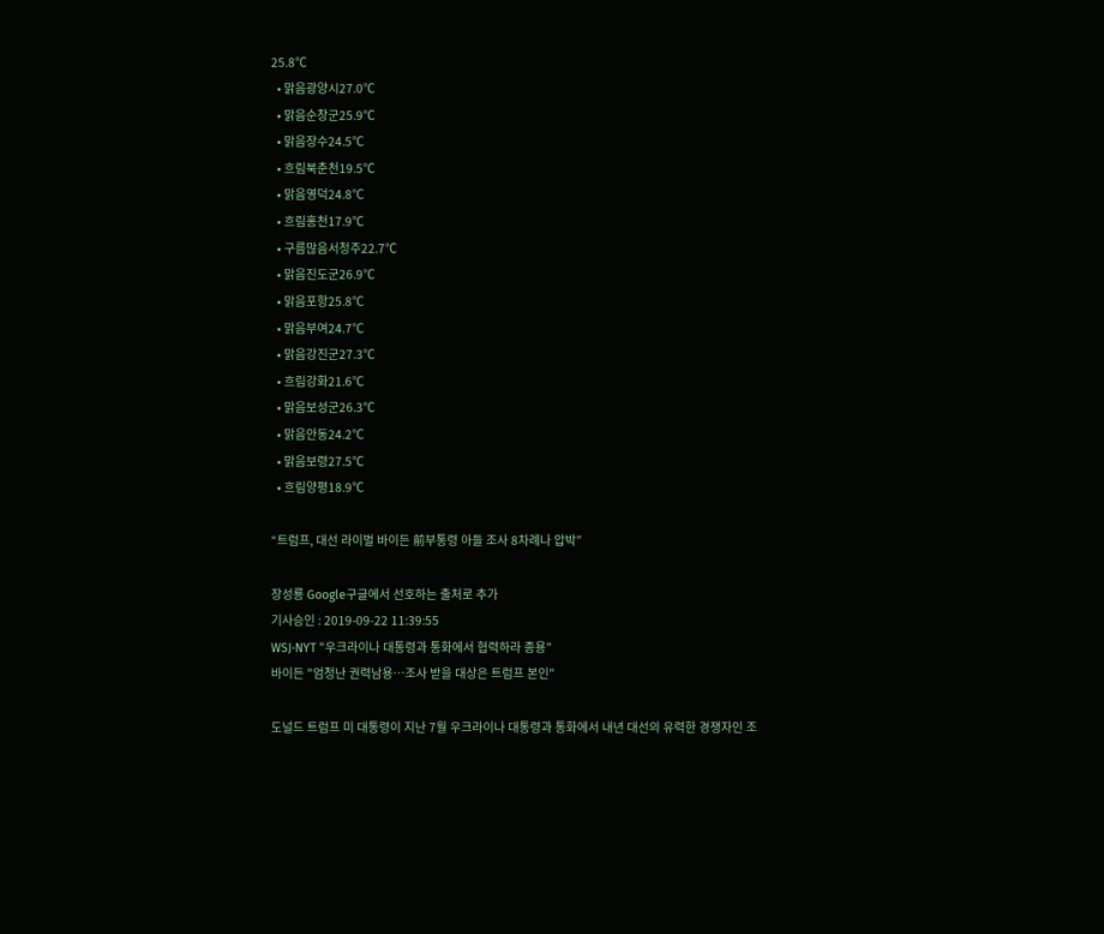25.8℃
  • 맑음광양시27.0℃
  • 맑음순창군25.9℃
  • 맑음장수24.5℃
  • 흐림북춘천19.5℃
  • 맑음영덕24.8℃
  • 흐림홍천17.9℃
  • 구름많음서청주22.7℃
  • 맑음진도군26.9℃
  • 맑음포항25.8℃
  • 맑음부여24.7℃
  • 맑음강진군27.3℃
  • 흐림강화21.6℃
  • 맑음보성군26.3℃
  • 맑음안동24.2℃
  • 맑음보령27.5℃
  • 흐림양평18.9℃

“트럼프, 대선 라이벌 바이든 前부통령 아들 조사 8차례나 압박”

장성룡 Google구글에서 선호하는 출처로 추가
기사승인 : 2019-09-22 11:39:55
WSJ·NYT "우크라이나 대통령과 통화에서 협력하라 종용”
바이든 "엄청난 권력남용…조사 받을 대상은 트럼프 본인"

도널드 트럼프 미 대통령이 지난 7월 우크라이나 대통령과 통화에서 내년 대선의 유력한 경쟁자인 조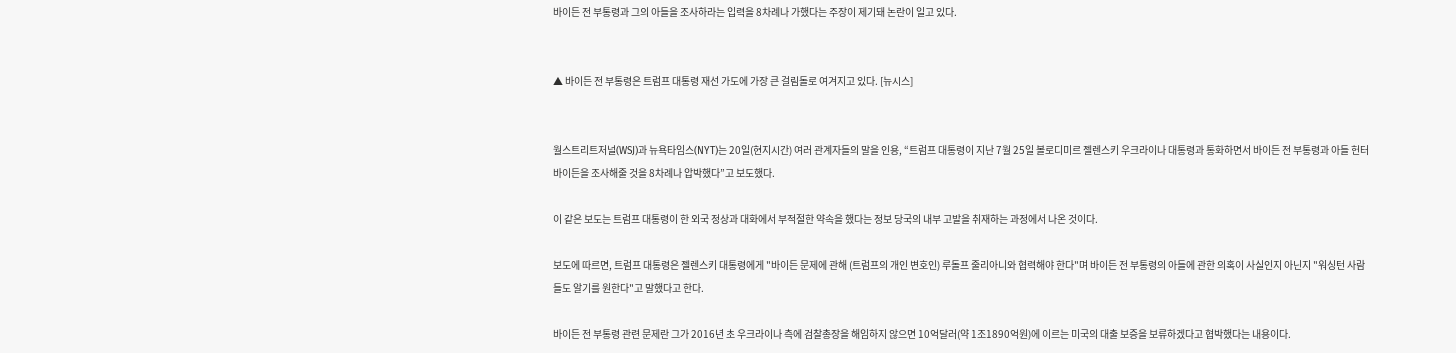바이든 전 부통령과 그의 아들을 조사하라는 입력을 8차례나 가했다는 주장이 제기돼 논란이 일고 있다.


▲ 바이든 전 부통령은 트럼프 대통령 재선 가도에 가장 큰 걸림돌로 여겨지고 있다. [뉴시스]


월스트리트저널(WSJ)과 뉴욕타임스(NYT)는 20일(현지시간) 여러 관계자들의 말을 인용, “트럼프 대통령이 지난 7월 25일 볼로디미르 젤렌스키 우크라이나 대통령과 통화하면서 바이든 전 부통령과 아들 헌터 바이든을 조사해줄 것을 8차례나 압박했다”고 보도했다.

이 같은 보도는 트럼프 대통령이 한 외국 정상과 대화에서 부적절한 약속을 했다는 정보 당국의 내부 고발을 취재하는 과정에서 나온 것이다.

보도에 따르면, 트럼프 대통령은 젤렌스키 대통령에게 "바이든 문제에 관해 (트럼프의 개인 변호인) 루돌프 줄리아니와 협력해야 한다"며 바이든 전 부통령의 아들에 관한 의혹이 사실인지 아닌지 "워싱턴 사람들도 알기를 원한다"고 말했다고 한다.

바이든 전 부통령 관련 문제란 그가 2016년 초 우크라이나 측에 검찰총장을 해임하지 않으면 10억달러(약 1조1890억원)에 이르는 미국의 대출 보증을 보류하겠다고 협박했다는 내용이다.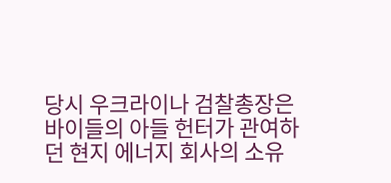당시 우크라이나 검찰총장은 바이들의 아들 헌터가 관여하던 현지 에너지 회사의 소유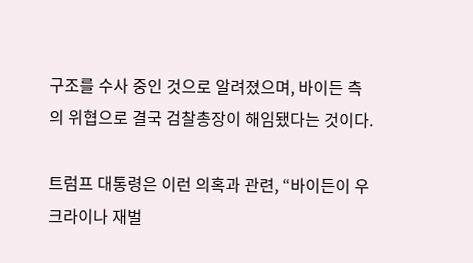구조를 수사 중인 것으로 알려졌으며, 바이든 측의 위협으로 결국 검찰총장이 해임됐다는 것이다.

트럼프 대통령은 이런 의혹과 관련, “바이든이 우크라이나 재벌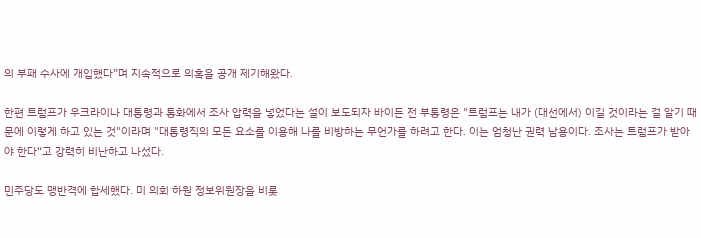의 부패 수사에 개입했다”며 지속적으로 의혹을 공개 제기해왔다.

한편 트럼프가 우크라이나 대통령과 통화에서 조사 압력을 넣었다는 설이 보도되자 바이든 전 부통령은 "트럼프는 내가 (대선에서) 이길 것이라는 걸 알기 때문에 이렇게 하고 있는 것"이라며 "대통령직의 모든 요소를 이용해 나를 비방하는 무언가를 하려고 한다. 이는 엄청난 권력 남용이다. 조사는 트럼프가 받아야 한다“고 강력히 비난하고 나섰다.

민주당도 맹반격에 합세했다. 미 의회 하원 정보위원장을 비롯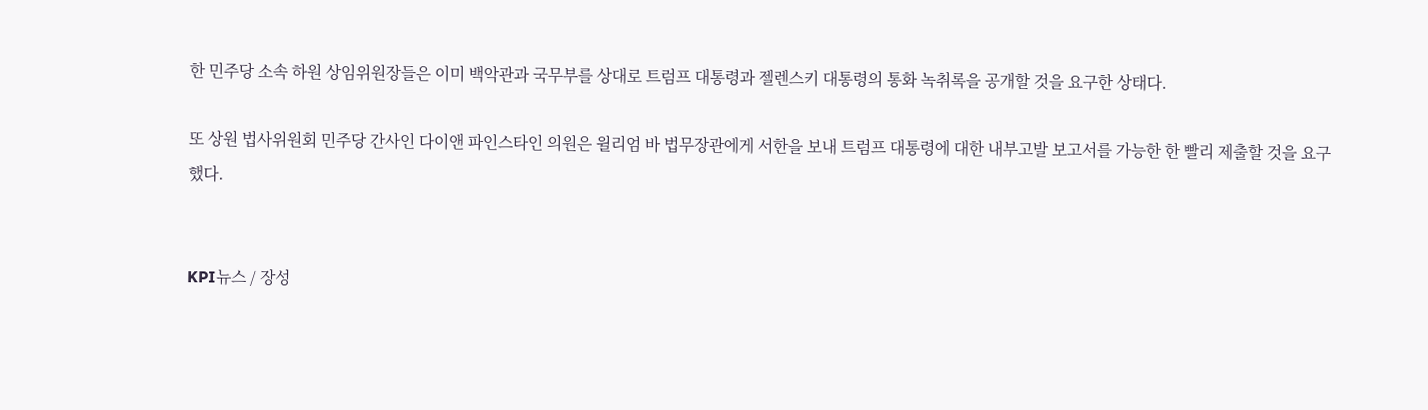한 민주당 소속 하원 상임위원장들은 이미 백악관과 국무부를 상대로 트럼프 대통령과 젤렌스키 대통령의 통화 녹취록을 공개할 것을 요구한 상태다.

또 상원 법사위원회 민주당 간사인 다이앤 파인스타인 의원은 윌리엄 바 법무장관에게 서한을 보내 트럼프 대통령에 대한 내부고발 보고서를 가능한 한 빨리 제출할 것을 요구했다.


KPI뉴스 / 장성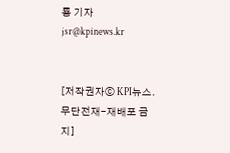룡 기자 jsr@kpinews.kr


[저작권자ⓒ KPI뉴스. 무단전재-재배포 금지]